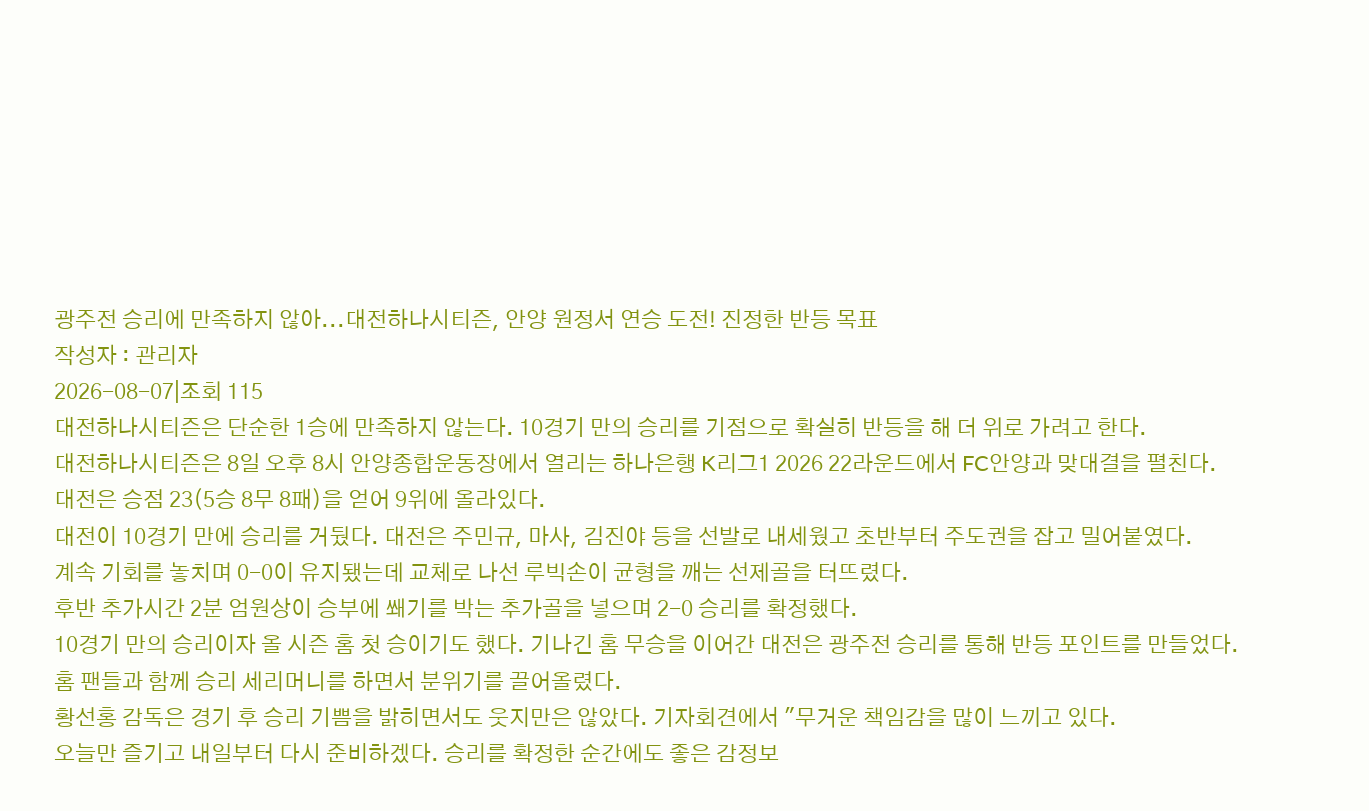광주전 승리에 만족하지 않아...대전하나시티즌, 안양 원정서 연승 도전! 진정한 반등 목표
작성자 : 관리자
2026-08-07|조회 115
대전하나시티즌은 단순한 1승에 만족하지 않는다. 10경기 만의 승리를 기점으로 확실히 반등을 해 더 위로 가려고 한다.
대전하나시티즌은 8일 오후 8시 안양종합운동장에서 열리는 하나은행 K리그1 2026 22라운드에서 FC안양과 맞대결을 펼친다.
대전은 승점 23(5승 8무 8패)을 얻어 9위에 올라있다.
대전이 10경기 만에 승리를 거뒀다. 대전은 주민규, 마사, 김진야 등을 선발로 내세웠고 초반부터 주도권을 잡고 밀어붙였다.
계속 기회를 놓치며 0-0이 유지됐는데 교체로 나선 루빅손이 균형을 깨는 선제골을 터뜨렸다.
후반 추가시간 2분 엄원상이 승부에 쐐기를 박는 추가골을 넣으며 2-0 승리를 확정했다.
10경기 만의 승리이자 올 시즌 홈 첫 승이기도 했다. 기나긴 홈 무승을 이어간 대전은 광주전 승리를 통해 반등 포인트를 만들었다.
홈 팬들과 함께 승리 세리머니를 하면서 분위기를 끌어올렸다.
황선홍 감독은 경기 후 승리 기쁨을 밝히면서도 웃지만은 않았다. 기자회견에서 "무거운 책임감을 많이 느끼고 있다.
오늘만 즐기고 내일부터 다시 준비하겠다. 승리를 확정한 순간에도 좋은 감정보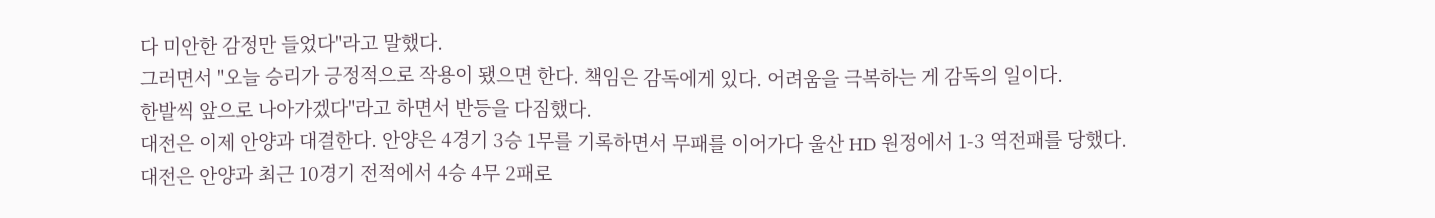다 미안한 감정만 들었다"라고 말했다.
그러면서 "오늘 승리가 긍정적으로 작용이 됐으면 한다. 책임은 감독에게 있다. 어려움을 극복하는 게 감독의 일이다.
한발씩 앞으로 나아가겠다"라고 하면서 반등을 다짐했다.
대전은 이제 안양과 대결한다. 안양은 4경기 3승 1무를 기록하면서 무패를 이어가다 울산 HD 원정에서 1-3 역전패를 당했다.
대전은 안양과 최근 10경기 전적에서 4승 4무 2패로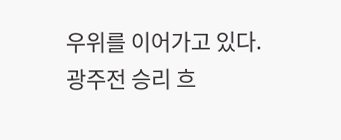우위를 이어가고 있다. 광주전 승리 흐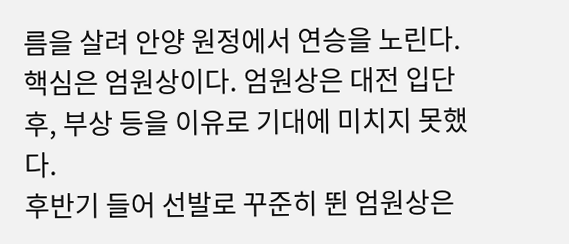름을 살려 안양 원정에서 연승을 노린다.
핵심은 엄원상이다. 엄원상은 대전 입단 후, 부상 등을 이유로 기대에 미치지 못했다.
후반기 들어 선발로 꾸준히 뛴 엄원상은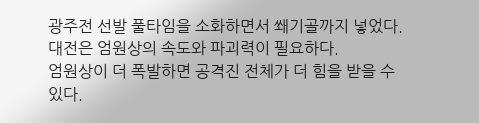광주전 선발 풀타임을 소화하면서 쐐기골까지 넣었다. 대전은 엄원상의 속도와 파괴력이 필요하다.
엄원상이 더 폭발하면 공격진 전체가 더 힘을 받을 수 있다.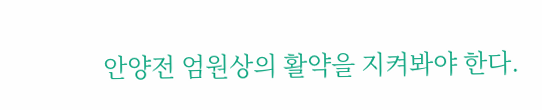안양전 엄원상의 활약을 지켜봐야 한다.